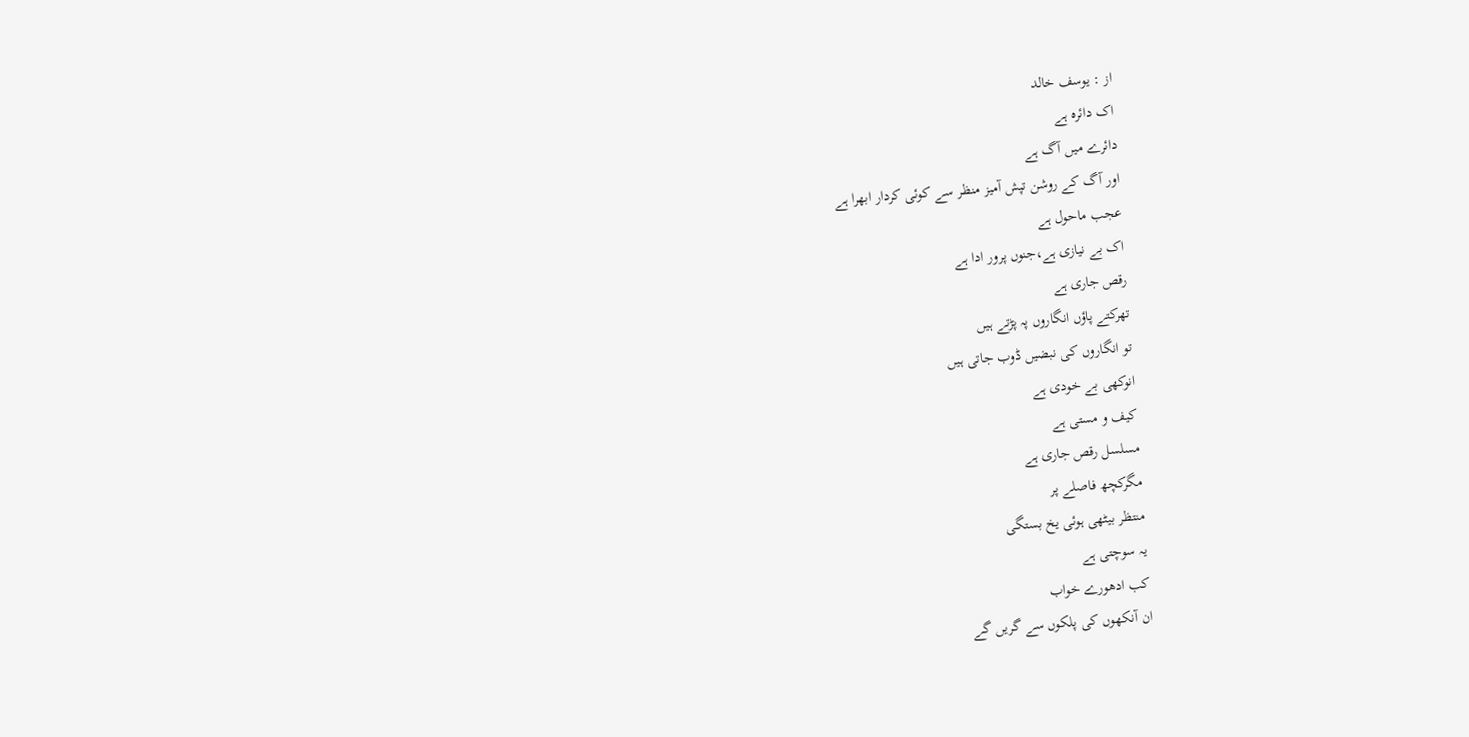از : یوسف خالد
اک دائرہ ہے
دائرے میں آگ ہے
اور آگ کے روشن تپش آمیز منظر سے کوئی کردار ابھرا ہے
عجب ماحول ہے
اک بے نیازی ہے،جنوں پرور ادا ہے
رقص جاری ہے
تھرکتے پاؤں انگاروں پہ پڑتے ہیں
تو انگاروں کی نبضیں ڈوب جاتی ہیں
انوکھی بے خودی ہے
کیف و مستی ہے
مسلسل رقص جاری ہے
مگرکچھ فاصلے پر
منتظر بیٹھی ہوئی یخ بستگی
یہ سوچتی ہے
کب ادھورے خواب
ان آنکھوں کی پلکوں سے گریں گے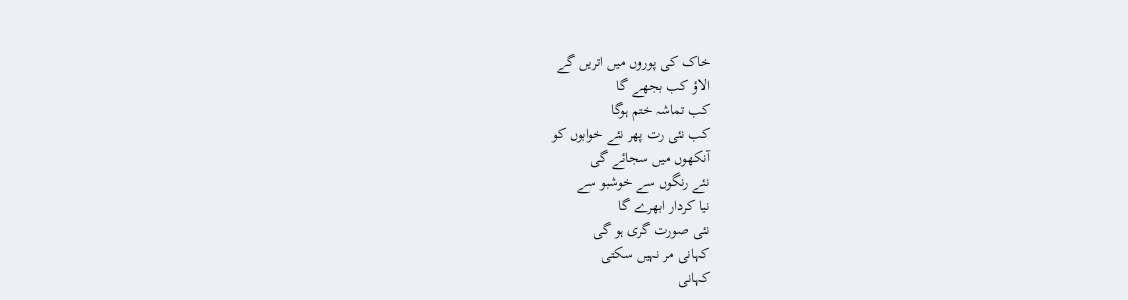خاک کی پوروں میں اتریں گے
الاؤ کب بجھے گا
کب تماشہ ختم ہوگا
کب نئی رت پھر نئے خوابوں کو
آنکھوں میں سجائے گی
نئے رنگوں سے خوشبو سے
نیا کردار ابھرے گا
نئی صورت گری ہو گی
کہانی مر نہیں سکتی
کہانی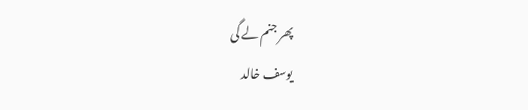پھر جنم لے گی
یوسف خالد